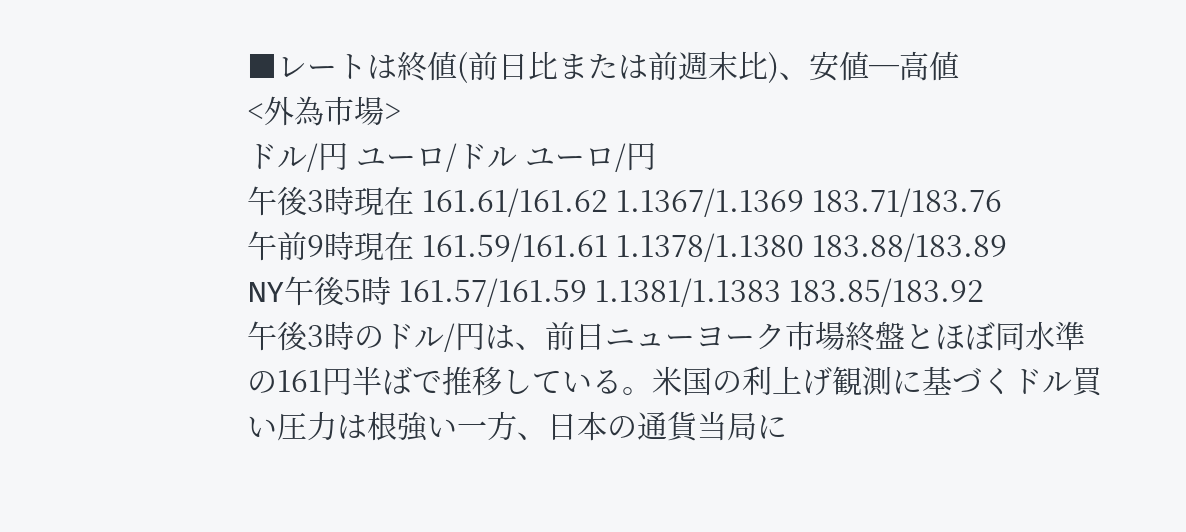■レートは終値(前日比または前週末比)、安値─高値
<外為市場>
ドル/円 ユーロ/ドル ユーロ/円
午後3時現在 161.61/161.62 1.1367/1.1369 183.71/183.76
午前9時現在 161.59/161.61 1.1378/1.1380 183.88/183.89
NY午後5時 161.57/161.59 1.1381/1.1383 183.85/183.92
午後3時のドル/円は、前日ニューヨーク市場終盤とほぼ同水準の161円半ばで推移している。米国の利上げ観測に基づくドル買い圧力は根強い一方、日本の通貨当局に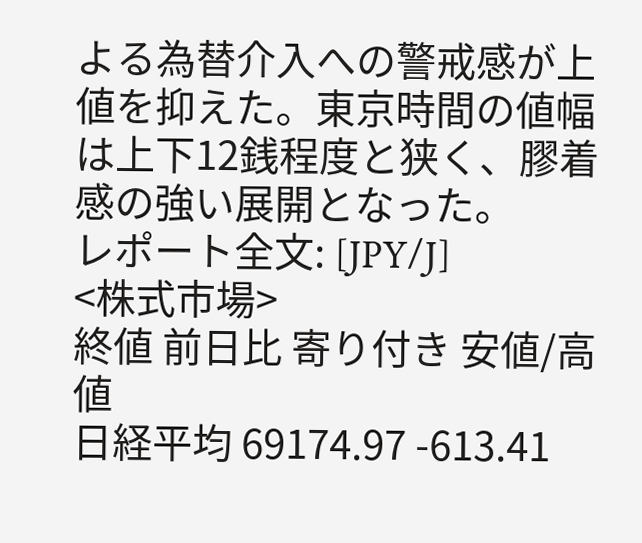よる為替介入への警戒感が上値を抑えた。東京時間の値幅は上下12銭程度と狭く、膠着感の強い展開となった。
レポート全文: [JPY/J]
<株式市場>
終値 前日比 寄り付き 安値/高値
日経平均 69174.97 -613.41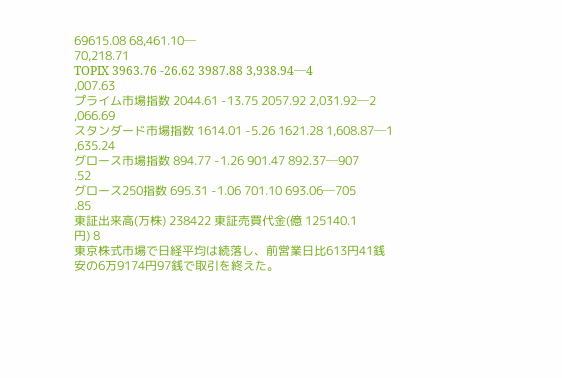69615.08 68,461.10─
70,218.71
TOPIX 3963.76 -26.62 3987.88 3,938.94─4
,007.63
プライム市場指数 2044.61 -13.75 2057.92 2,031.92─2
,066.69
スタンダード市場指数 1614.01 -5.26 1621.28 1,608.87─1
,635.24
グロース市場指数 894.77 -1.26 901.47 892.37─907
.52
グロース250指数 695.31 -1.06 701.10 693.06─705
.85
東証出来高(万株) 238422 東証売買代金(億 125140.1
円) 8
東京株式市場で日経平均は続落し、前営業日比613円41銭安の6万9174円97銭で取引を終えた。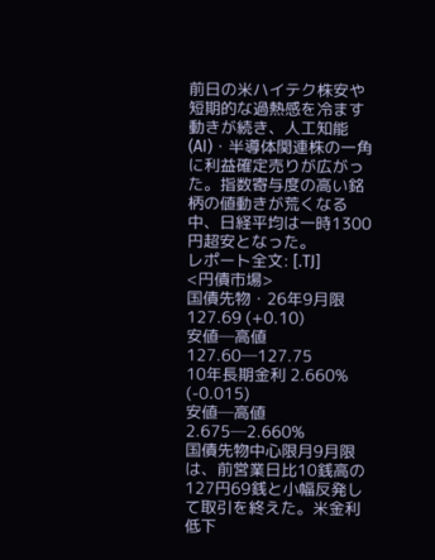前日の米ハイテク株安や短期的な過熱感を冷ます動きが続き、人工知能(AI)・半導体関連株の一角に利益確定売りが広がった。指数寄与度の高い銘柄の値動きが荒くなる中、日経平均は一時1300円超安となった。
レポート全文: [.TJ]
<円債市場>
国債先物・26年9月限 127.69 (+0.10)
安値─高値 127.60─127.75
10年長期金利 2.660% (-0.015)
安値─高値 2.675─2.660%
国債先物中心限月9月限は、前営業日比10銭高の127円69銭と小幅反発して取引を終えた。米金利低下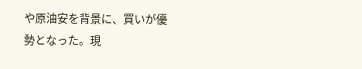や原油安を背景に、買いが優勢となった。現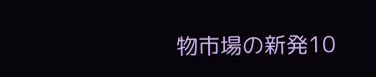物市場の新発10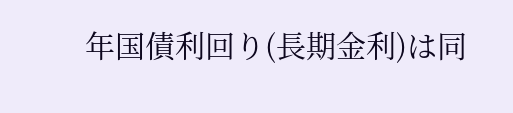年国債利回り(長期金利)は同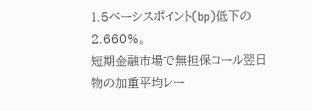1.5ベーシスポイント(bp)低下の2.660%。
短期金融市場で無担保コール翌日物の加重平均レー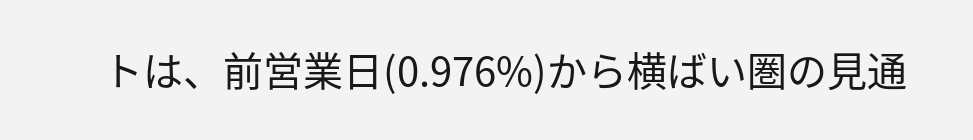トは、前営業日(0.976%)から横ばい圏の見通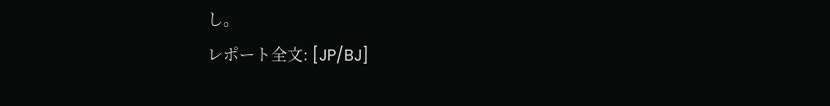し。
レポート全文: [JP/BJ]